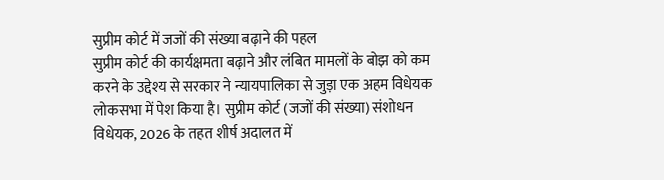सुप्रीम कोर्ट में जजों की संख्या बढ़ाने की पहल
सुप्रीम कोर्ट की कार्यक्षमता बढ़ाने और लंबित मामलों के बोझ को कम करने के उद्देश्य से सरकार ने न्यायपालिका से जुड़ा एक अहम विधेयक लोकसभा में पेश किया है। सुप्रीम कोर्ट (जजों की संख्या) संशोधन विधेयक, 2026 के तहत शीर्ष अदालत में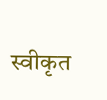स्वीकृत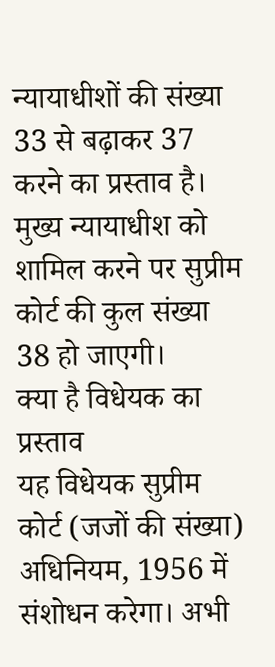न्यायाधीशों की संख्या 33 से बढ़ाकर 37 करने का प्रस्ताव है। मुख्य न्यायाधीश को शामिल करने पर सुप्रीम कोर्ट की कुल संख्या 38 हो जाएगी।
क्या है विधेयक का प्रस्ताव
यह विधेयक सुप्रीम कोर्ट (जजों की संख्या) अधिनियम, 1956 में संशोधन करेगा। अभी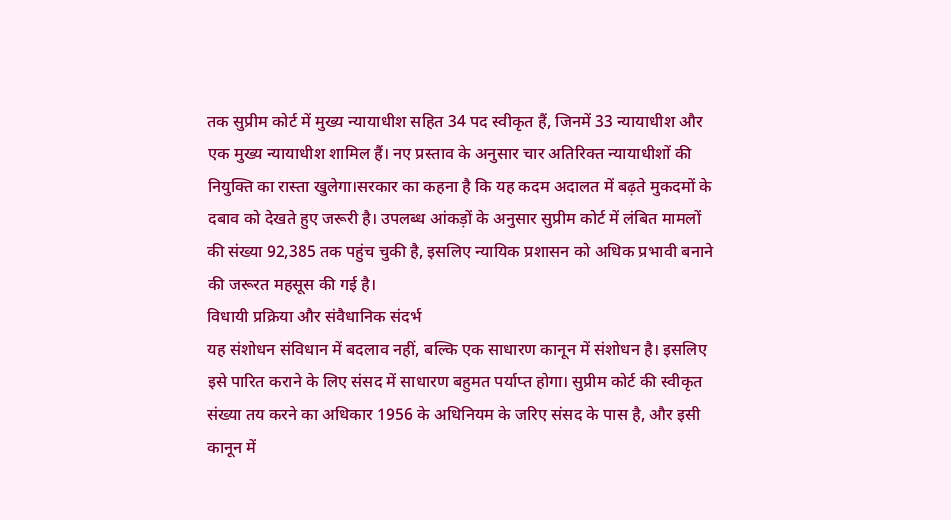तक सुप्रीम कोर्ट में मुख्य न्यायाधीश सहित 34 पद स्वीकृत हैं, जिनमें 33 न्यायाधीश और एक मुख्य न्यायाधीश शामिल हैं। नए प्रस्ताव के अनुसार चार अतिरिक्त न्यायाधीशों की नियुक्ति का रास्ता खुलेगा।सरकार का कहना है कि यह कदम अदालत में बढ़ते मुकदमों के दबाव को देखते हुए जरूरी है। उपलब्ध आंकड़ों के अनुसार सुप्रीम कोर्ट में लंबित मामलों की संख्या 92,385 तक पहुंच चुकी है, इसलिए न्यायिक प्रशासन को अधिक प्रभावी बनाने की जरूरत महसूस की गई है।
विधायी प्रक्रिया और संवैधानिक संदर्भ
यह संशोधन संविधान में बदलाव नहीं, बल्कि एक साधारण कानून में संशोधन है। इसलिए इसे पारित कराने के लिए संसद में साधारण बहुमत पर्याप्त होगा। सुप्रीम कोर्ट की स्वीकृत संख्या तय करने का अधिकार 1956 के अधिनियम के जरिए संसद के पास है, और इसी कानून में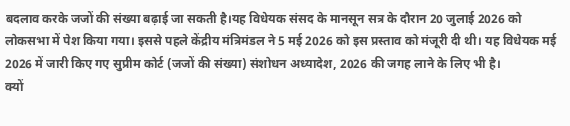बदलाव करके जजों की संख्या बढ़ाई जा सकती है।यह विधेयक संसद के मानसून सत्र के दौरान 20 जुलाई 2026 को लोकसभा में पेश किया गया। इससे पहले केंद्रीय मंत्रिमंडल ने 5 मई 2026 को इस प्रस्ताव को मंजूरी दी थी। यह विधेयक मई 2026 में जारी किए गए सुप्रीम कोर्ट (जजों की संख्या) संशोधन अध्यादेश, 2026 की जगह लाने के लिए भी है।
क्यों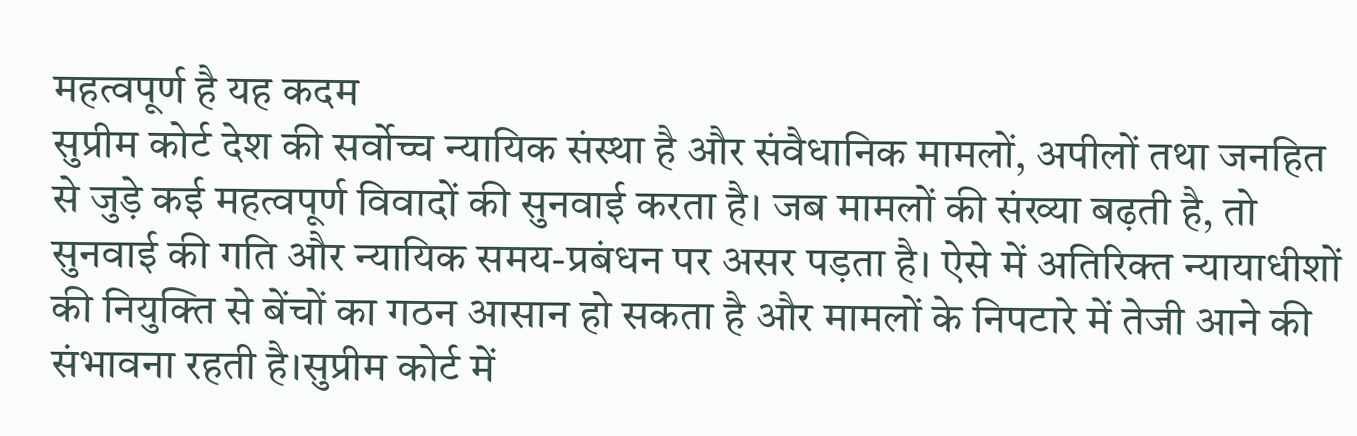महत्वपूर्ण है यह कदम
सुप्रीम कोर्ट देश की सर्वोच्च न्यायिक संस्था है और संवैधानिक मामलों, अपीलों तथा जनहित से जुड़े कई महत्वपूर्ण विवादों की सुनवाई करता है। जब मामलों की संख्या बढ़ती है, तो सुनवाई की गति और न्यायिक समय-प्रबंधन पर असर पड़ता है। ऐसे में अतिरिक्त न्यायाधीशों की नियुक्ति से बेंचों का गठन आसान हो सकता है और मामलों के निपटारे में तेजी आने की संभावना रहती है।सुप्रीम कोर्ट में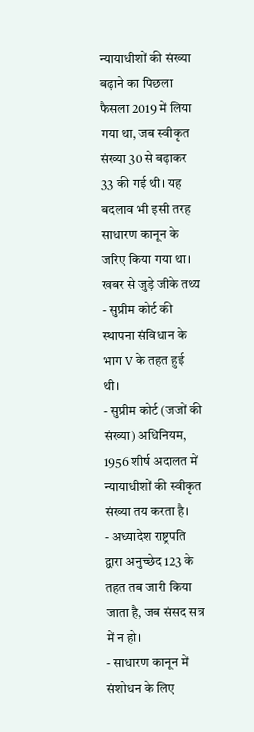न्यायाधीशों की संख्या बढ़ाने का पिछला फैसला 2019 में लिया गया था, जब स्वीकृत संख्या 30 से बढ़ाकर 33 की गई थी। यह बदलाव भी इसी तरह साधारण कानून के जरिए किया गया था।
खबर से जुड़े जीके तथ्य
- सुप्रीम कोर्ट की स्थापना संविधान के भाग V के तहत हुई थी।
- सुप्रीम कोर्ट (जजों की संख्या) अधिनियम, 1956 शीर्ष अदालत में न्यायाधीशों की स्वीकृत संख्या तय करता है।
- अध्यादेश राष्ट्रपति द्वारा अनुच्छेद 123 के तहत तब जारी किया जाता है, जब संसद सत्र में न हो।
- साधारण कानून में संशोधन के लिए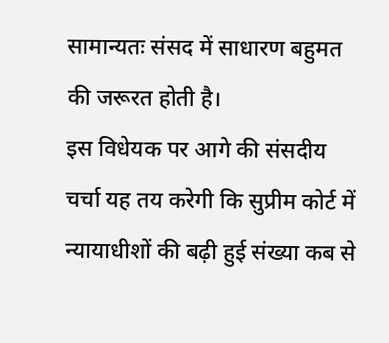सामान्यतः संसद में साधारण बहुमत की जरूरत होती है।
इस विधेयक पर आगे की संसदीय चर्चा यह तय करेगी कि सुप्रीम कोर्ट में न्यायाधीशों की बढ़ी हुई संख्या कब से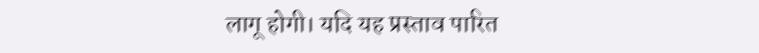लागू होगी। यदि यह प्रस्ताव पारित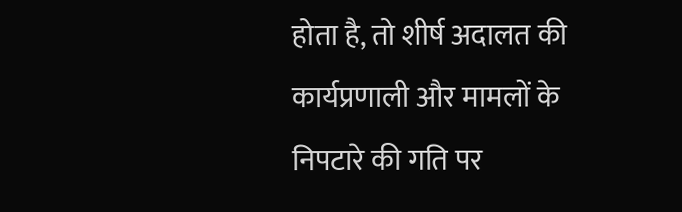होता है, तो शीर्ष अदालत की कार्यप्रणाली और मामलों के निपटारे की गति पर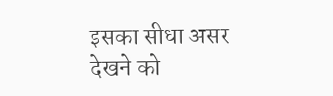इसका सीधा असर देखने को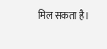मिल सकता है।